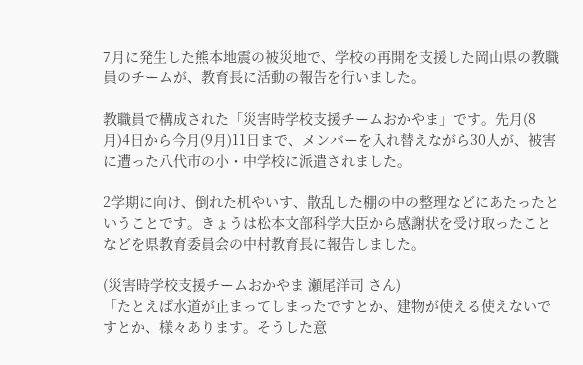7月に発生した熊本地震の被災地で、学校の再開を支援した岡山県の教職員のチームが、教育長に活動の報告を行いました。

教職員で構成された「災害時学校支援チームおかやま」です。先月(8月)4日から今月(9月)11日まで、メンバーを入れ替えながら30人が、被害に遭った八代市の小・中学校に派遣されました。

2学期に向け、倒れた机やいす、散乱した棚の中の整理などにあたったということです。きょうは松本文部科学大臣から感謝状を受け取ったことなどを県教育委員会の中村教育長に報告しました。

(災害時学校支援チームおかやま 瀬尾洋司 さん)
「たとえば水道が止まってしまったですとか、建物が使える使えないですとか、様々あります。そうした意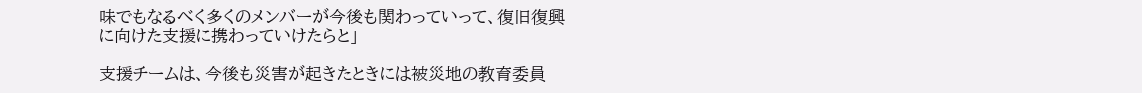味でもなるべく多くのメンバーが今後も関わっていって、復旧復興に向けた支援に携わっていけたらと」

支援チームは、今後も災害が起きたときには被災地の教育委員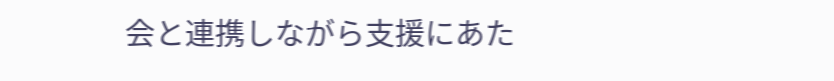会と連携しながら支援にあた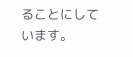ることにしています。